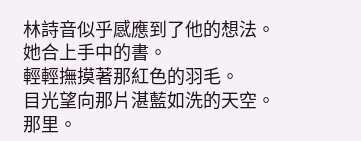林詩音似乎感應到了他的想法。
她合上手中的書。
輕輕撫摸著那紅色的羽毛。
目光望向那片湛藍如洗的天空。
那里。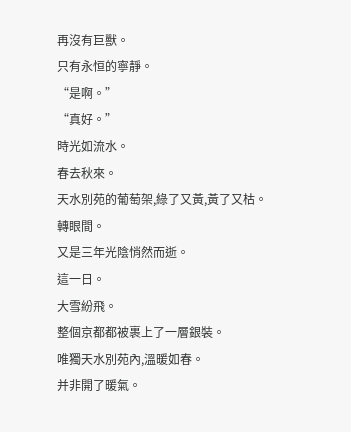再沒有巨獸。
只有永恒的寧靜。
“是啊。”
“真好。”
時光如流水。
春去秋來。
天水別苑的葡萄架,綠了又黃,黃了又枯。
轉眼間。
又是三年光陰悄然而逝。
這一日。
大雪紛飛。
整個京都都被裹上了一層銀裝。
唯獨天水別苑內,溫暖如春。
并非開了暖氣。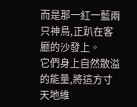而是那一紅一藍兩只神鳥,正趴在客廳的沙發上。
它們身上自然散溢的能量,將這方寸天地維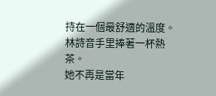持在一個最舒適的溫度。
林詩音手里捧著一杯熱茶。
她不再是當年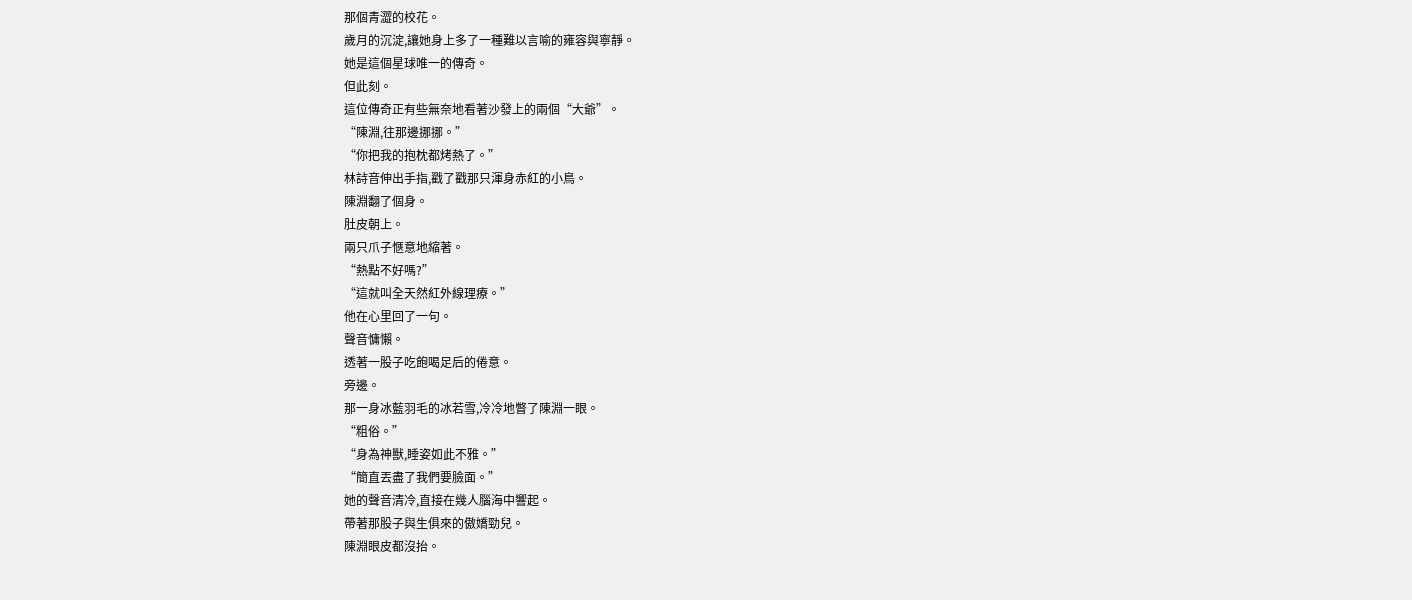那個青澀的校花。
歲月的沉淀,讓她身上多了一種難以言喻的雍容與寧靜。
她是這個星球唯一的傳奇。
但此刻。
這位傳奇正有些無奈地看著沙發上的兩個“大爺”。
“陳淵,往那邊挪挪。”
“你把我的抱枕都烤熱了。”
林詩音伸出手指,戳了戳那只渾身赤紅的小鳥。
陳淵翻了個身。
肚皮朝上。
兩只爪子愜意地縮著。
“熱點不好嗎?”
“這就叫全天然紅外線理療。”
他在心里回了一句。
聲音慵懶。
透著一股子吃飽喝足后的倦意。
旁邊。
那一身冰藍羽毛的冰若雪,冷冷地瞥了陳淵一眼。
“粗俗。”
“身為神獸,睡姿如此不雅。”
“簡直丟盡了我們要臉面。”
她的聲音清冷,直接在幾人腦海中響起。
帶著那股子與生俱來的傲嬌勁兒。
陳淵眼皮都沒抬。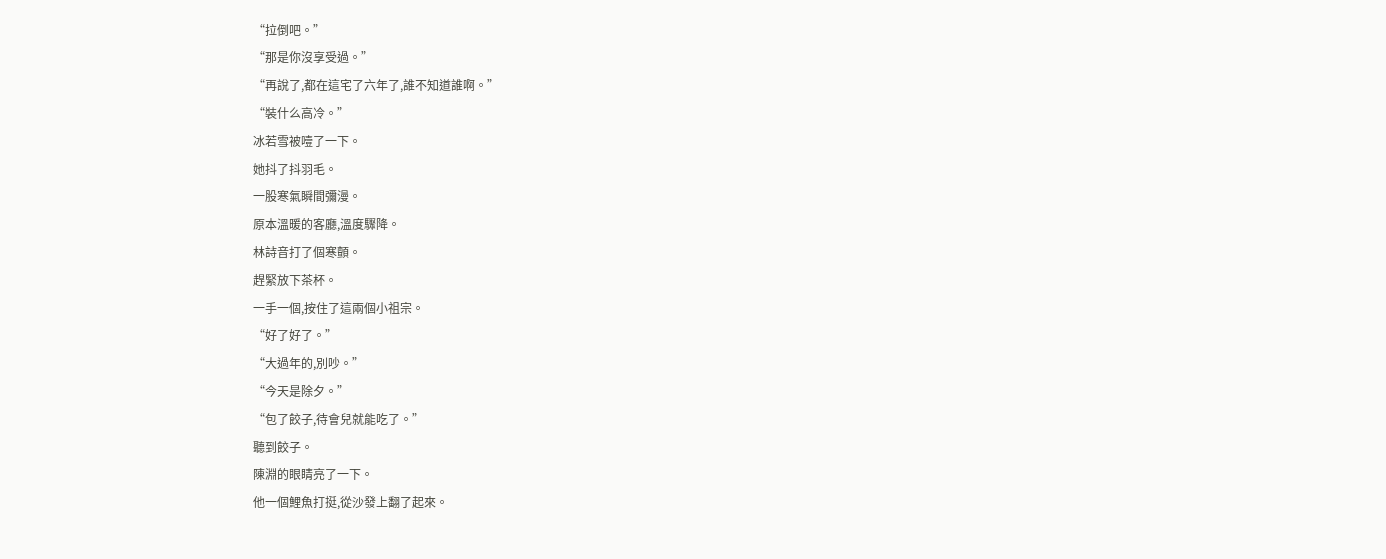“拉倒吧。”
“那是你沒享受過。”
“再說了,都在這宅了六年了,誰不知道誰啊。”
“裝什么高冷。”
冰若雪被噎了一下。
她抖了抖羽毛。
一股寒氣瞬間彌漫。
原本溫暖的客廳,溫度驟降。
林詩音打了個寒顫。
趕緊放下茶杯。
一手一個,按住了這兩個小祖宗。
“好了好了。”
“大過年的,別吵。”
“今天是除夕。”
“包了餃子,待會兒就能吃了。”
聽到餃子。
陳淵的眼睛亮了一下。
他一個鯉魚打挺,從沙發上翻了起來。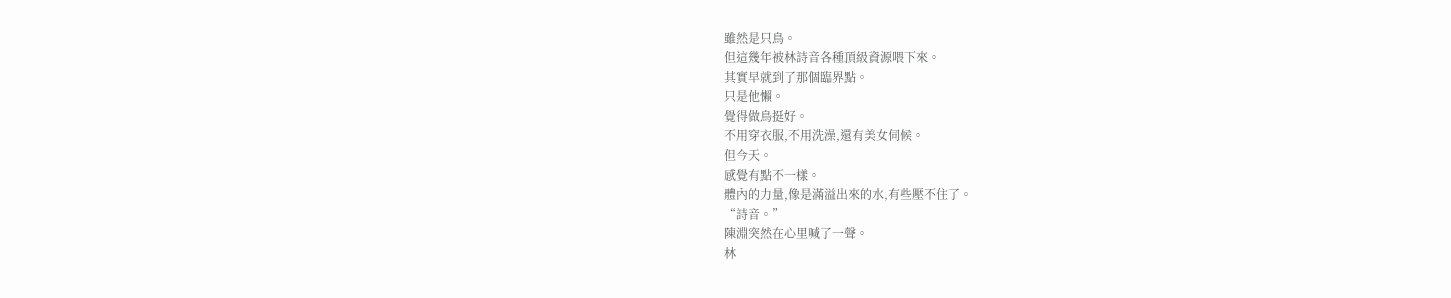雖然是只鳥。
但這幾年被林詩音各種頂級資源喂下來。
其實早就到了那個臨界點。
只是他懶。
覺得做鳥挺好。
不用穿衣服,不用洗澡,還有美女伺候。
但今天。
感覺有點不一樣。
體內的力量,像是滿溢出來的水,有些壓不住了。
“詩音。”
陳淵突然在心里喊了一聲。
林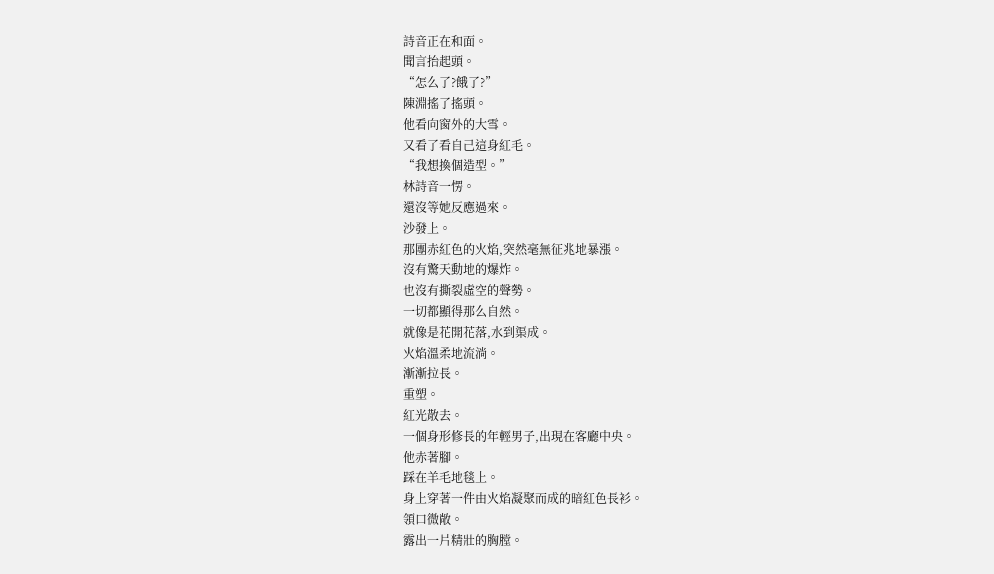詩音正在和面。
聞言抬起頭。
“怎么了?餓了?”
陳淵搖了搖頭。
他看向窗外的大雪。
又看了看自己這身紅毛。
“我想換個造型。”
林詩音一愣。
還沒等她反應過來。
沙發上。
那團赤紅色的火焰,突然毫無征兆地暴漲。
沒有驚天動地的爆炸。
也沒有撕裂虛空的聲勢。
一切都顯得那么自然。
就像是花開花落,水到渠成。
火焰溫柔地流淌。
漸漸拉長。
重塑。
紅光散去。
一個身形修長的年輕男子,出現在客廳中央。
他赤著腳。
踩在羊毛地毯上。
身上穿著一件由火焰凝聚而成的暗紅色長衫。
領口微敞。
露出一片精壯的胸膛。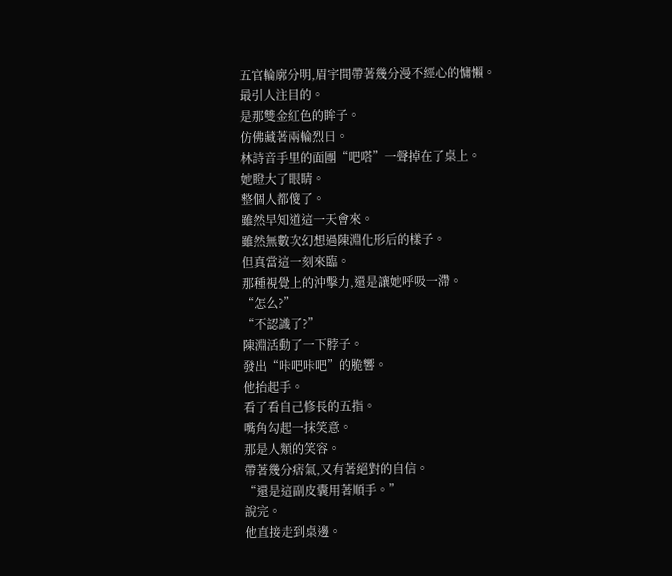五官輪廓分明,眉宇間帶著幾分漫不經心的慵懶。
最引人注目的。
是那雙金紅色的眸子。
仿佛藏著兩輪烈日。
林詩音手里的面團“吧嗒”一聲掉在了桌上。
她瞪大了眼睛。
整個人都傻了。
雖然早知道這一天會來。
雖然無數次幻想過陳淵化形后的樣子。
但真當這一刻來臨。
那種視覺上的沖擊力,還是讓她呼吸一滯。
“怎么?”
“不認識了?”
陳淵活動了一下脖子。
發出“咔吧咔吧”的脆響。
他抬起手。
看了看自己修長的五指。
嘴角勾起一抹笑意。
那是人類的笑容。
帶著幾分痞氣,又有著絕對的自信。
“還是這副皮囊用著順手。”
說完。
他直接走到桌邊。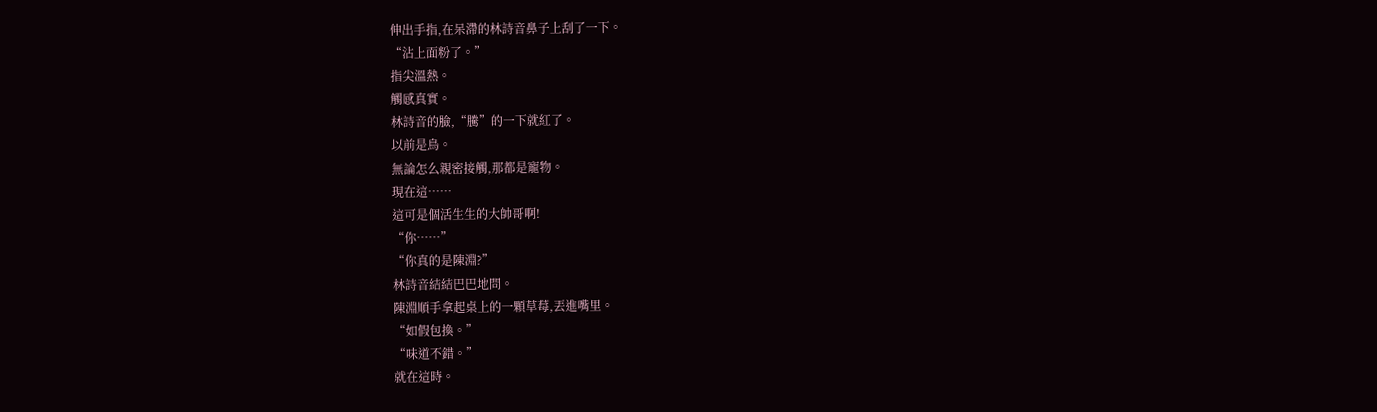伸出手指,在呆滯的林詩音鼻子上刮了一下。
“沾上面粉了。”
指尖溫熱。
觸感真實。
林詩音的臉,“騰”的一下就紅了。
以前是鳥。
無論怎么親密接觸,那都是寵物。
現在這……
這可是個活生生的大帥哥啊!
“你……”
“你真的是陳淵?”
林詩音結結巴巴地問。
陳淵順手拿起桌上的一顆草莓,丟進嘴里。
“如假包換。”
“味道不錯。”
就在這時。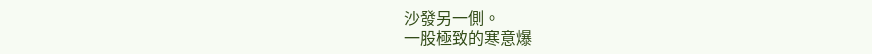沙發另一側。
一股極致的寒意爆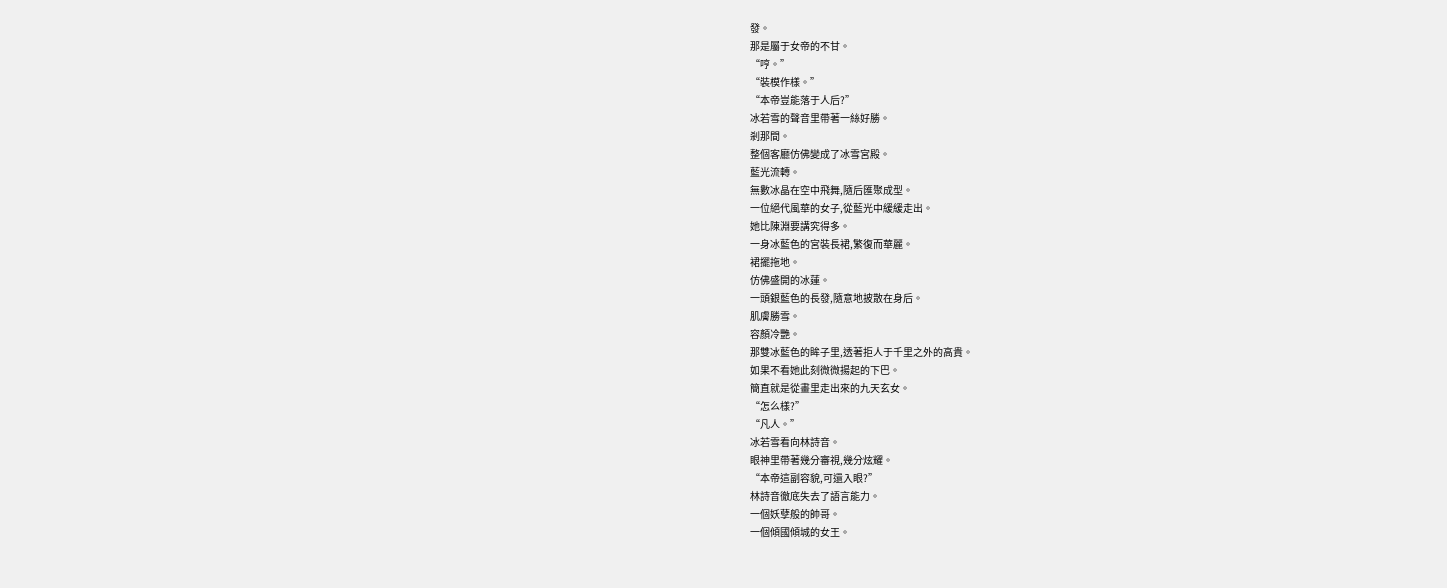發。
那是屬于女帝的不甘。
“哼。”
“裝模作樣。”
“本帝豈能落于人后?”
冰若雪的聲音里帶著一絲好勝。
剎那間。
整個客廳仿佛變成了冰雪宮殿。
藍光流轉。
無數冰晶在空中飛舞,隨后匯聚成型。
一位絕代風華的女子,從藍光中緩緩走出。
她比陳淵要講究得多。
一身冰藍色的宮裝長裙,繁復而華麗。
裙擺拖地。
仿佛盛開的冰蓮。
一頭銀藍色的長發,隨意地披散在身后。
肌膚勝雪。
容顏冷艷。
那雙冰藍色的眸子里,透著拒人于千里之外的高貴。
如果不看她此刻微微揚起的下巴。
簡直就是從畫里走出來的九天玄女。
“怎么樣?”
“凡人。”
冰若雪看向林詩音。
眼神里帶著幾分審視,幾分炫耀。
“本帝這副容貌,可還入眼?”
林詩音徹底失去了語言能力。
一個妖孽般的帥哥。
一個傾國傾城的女王。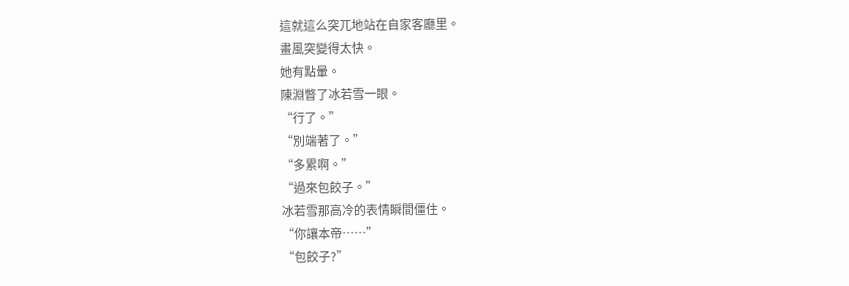這就這么突兀地站在自家客廳里。
畫風突變得太快。
她有點暈。
陳淵瞥了冰若雪一眼。
“行了。”
“別端著了。”
“多累啊。”
“過來包餃子。”
冰若雪那高冷的表情瞬間僵住。
“你讓本帝……”
“包餃子?”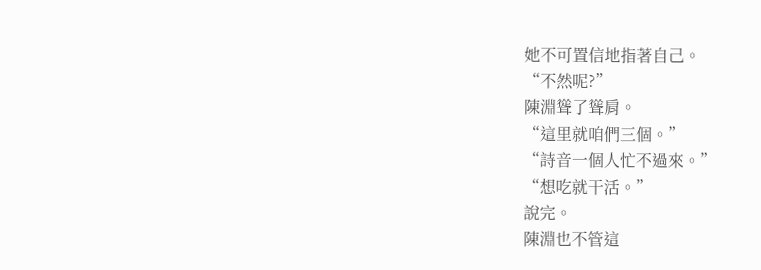她不可置信地指著自己。
“不然呢?”
陳淵聳了聳肩。
“這里就咱們三個。”
“詩音一個人忙不過來。”
“想吃就干活。”
說完。
陳淵也不管這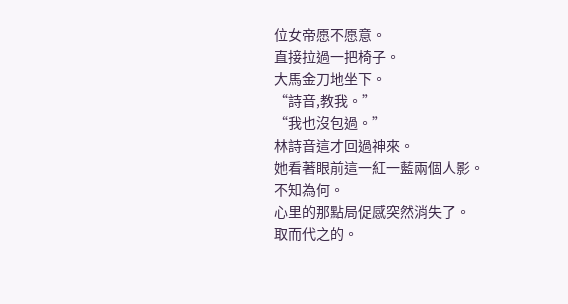位女帝愿不愿意。
直接拉過一把椅子。
大馬金刀地坐下。
“詩音,教我。”
“我也沒包過。”
林詩音這才回過神來。
她看著眼前這一紅一藍兩個人影。
不知為何。
心里的那點局促感突然消失了。
取而代之的。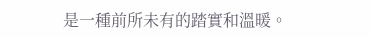是一種前所未有的踏實和溫暖。